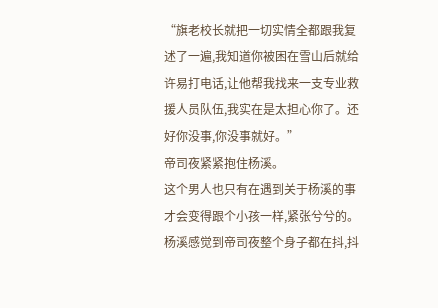“旗老校长就把一切实情全都跟我复述了一遍,我知道你被困在雪山后就给许易打电话,让他帮我找来一支专业救援人员队伍,我实在是太担心你了。还好你没事,你没事就好。”
帝司夜紧紧抱住杨溪。
这个男人也只有在遇到关于杨溪的事才会变得跟个小孩一样,紧张兮兮的。
杨溪感觉到帝司夜整个身子都在抖,抖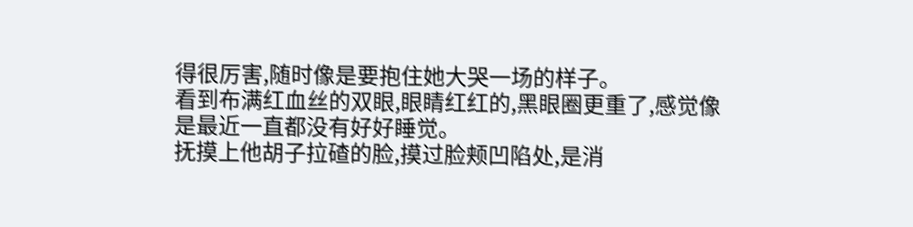得很厉害,随时像是要抱住她大哭一场的样子。
看到布满红血丝的双眼,眼睛红红的,黑眼圈更重了,感觉像是最近一直都没有好好睡觉。
抚摸上他胡子拉碴的脸,摸过脸颊凹陷处,是消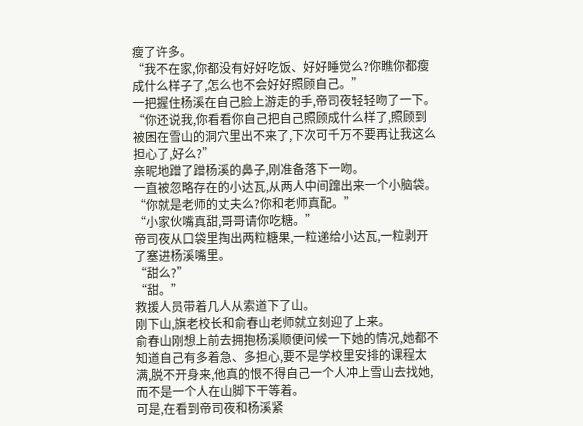瘦了许多。
“我不在家,你都没有好好吃饭、好好睡觉么?你瞧你都瘦成什么样子了,怎么也不会好好照顾自己。”
一把握住杨溪在自己脸上游走的手,帝司夜轻轻吻了一下。
“你还说我,你看看你自己把自己照顾成什么样了,照顾到被困在雪山的洞穴里出不来了,下次可千万不要再让我这么担心了,好么?”
亲昵地蹭了蹭杨溪的鼻子,刚准备落下一吻。
一直被忽略存在的小达瓦,从两人中间蹿出来一个小脑袋。
“你就是老师的丈夫么?你和老师真配。”
“小家伙嘴真甜,哥哥请你吃糖。”
帝司夜从口袋里掏出两粒糖果,一粒递给小达瓦,一粒剥开了塞进杨溪嘴里。
“甜么?”
“甜。”
救援人员带着几人从索道下了山。
刚下山,旗老校长和俞春山老师就立刻迎了上来。
俞春山刚想上前去拥抱杨溪顺便问候一下她的情况,她都不知道自己有多着急、多担心,要不是学校里安排的课程太满,脱不开身来,他真的恨不得自己一个人冲上雪山去找她,而不是一个人在山脚下干等着。
可是,在看到帝司夜和杨溪紧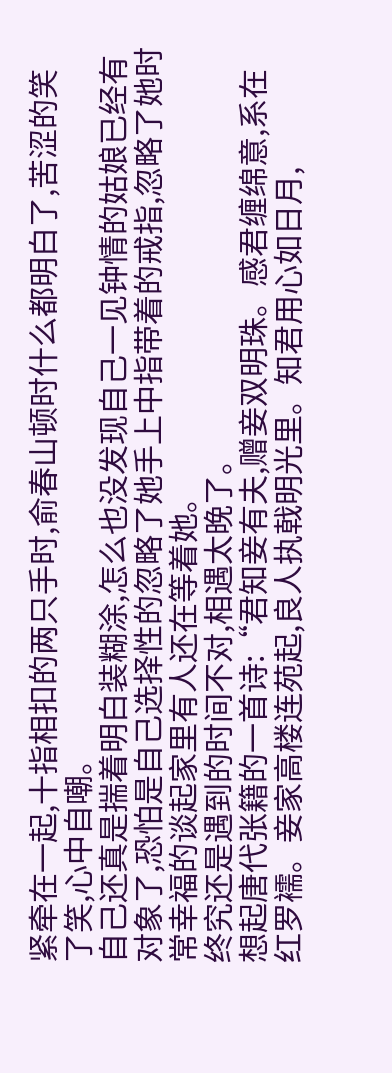紧牵在一起,十指相扣的两只手时,俞春山顿时什么都明白了,苦涩的笑了笑,心中自嘲。
自己还真是揣着明白装糊涂,怎么也没发现自己一见钟情的姑娘已经有对象了,恐怕是自己选择性的忽略了她手上中指带着的戒指,忽略了她时常幸福的谈起家里有人还在等着她。
终究还是遇到的时间不对,相遇太晚了。
想起唐代张籍的一首诗:“君知妾有夫,赠妾双明珠。感君缠绵意,系在红罗襦。妾家高楼连苑起,良人执戟明光里。知君用心如日月,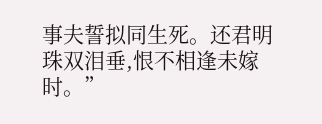事夫誓拟同生死。还君明珠双泪垂,恨不相逢未嫁时。”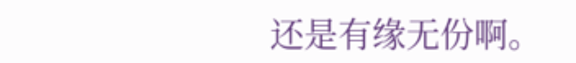还是有缘无份啊。